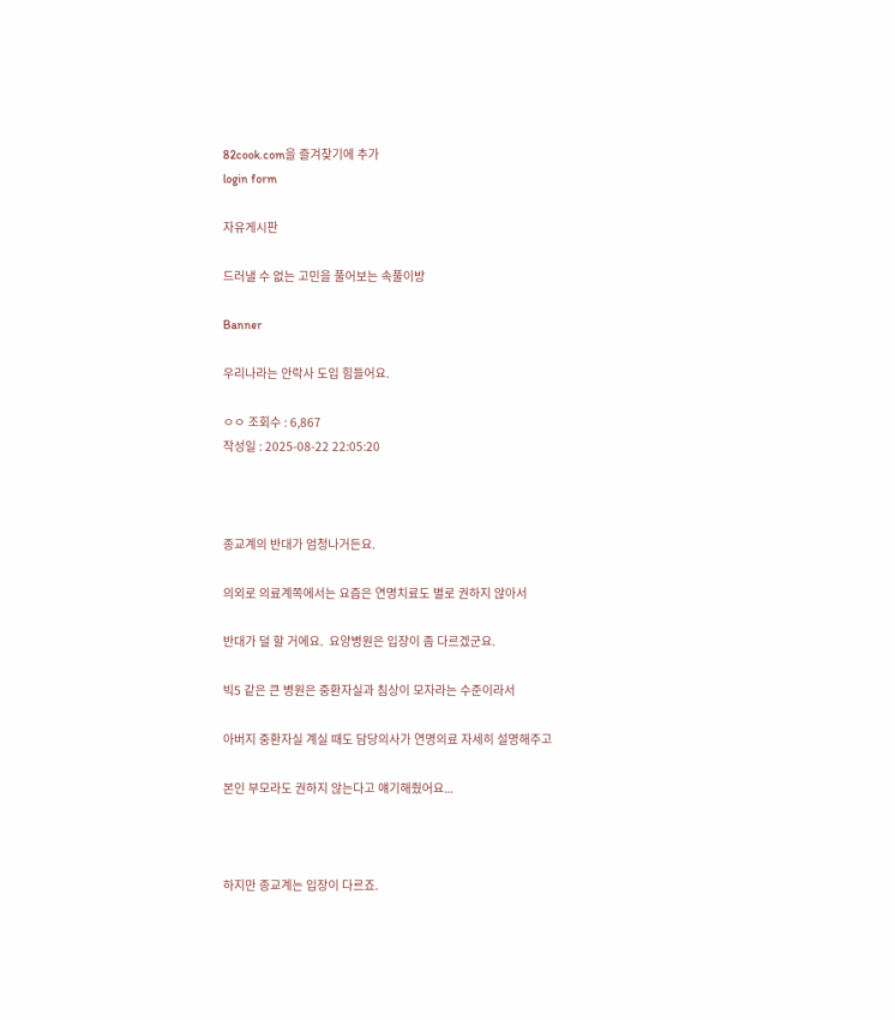82cook.com을 즐겨찾기에 추가
login form

자유게시판

드러낼 수 없는 고민을 풀어보는 속풀이방

Banner

우리나라는 안락사 도입 힘들어요.

ㅇㅇ 조회수 : 6,867
작성일 : 2025-08-22 22:05:20



종교계의 반대가 엄청나거든요.

의외로 의료계쪽에서는 요즘은 연명치료도 별로 권하지 않아서

반대가 덜 할 거에요.  요양병원은 입장이 좀 다르겠군요.

빅5 같은 큰 병원은 중환자실과 침상이 모자라는 수준이라서

아버지 중환자실 계실 때도 담당의사가 연명의료 자세히 설명해주고

본인 부모라도 권하지 않는다고 얘기해줬어요...



하지만 종교계는 입장이 다르죠.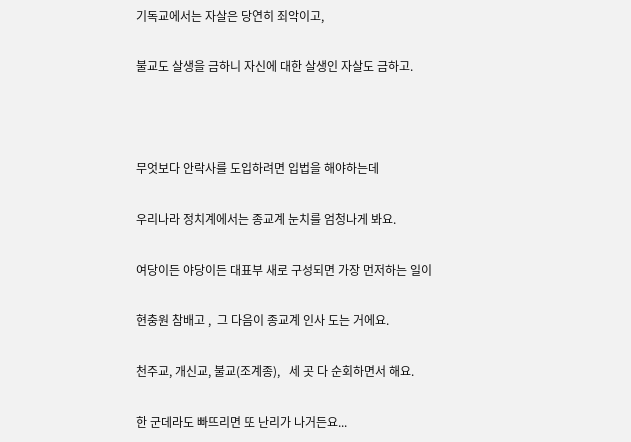기독교에서는 자살은 당연히 죄악이고,

불교도 살생을 금하니 자신에 대한 살생인 자살도 금하고.



무엇보다 안락사를 도입하려면 입법을 해야하는데

우리나라 정치계에서는 종교계 눈치를 엄청나게 봐요.

여당이든 야당이든 대표부 새로 구성되면 가장 먼저하는 일이

현충원 참배고 ,  그 다음이 종교계 인사 도는 거에요.

천주교, 개신교, 불교(조계종),   세 곳 다 순회하면서 해요.

한 군데라도 빠뜨리면 또 난리가 나거든요...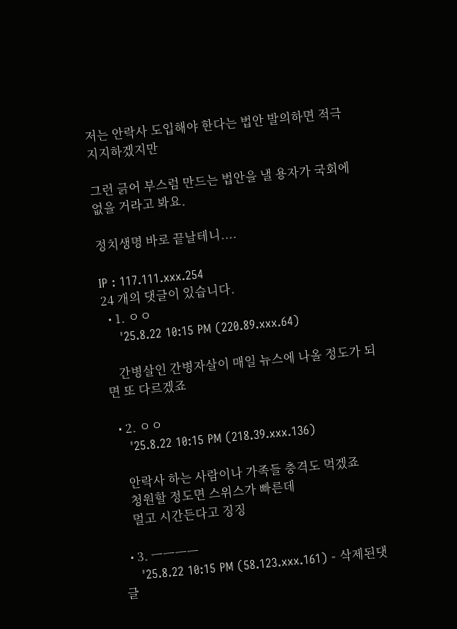저는 안락사 도입해야 한다는 법안 발의하면 적극 지지하겠지만

그런 긁어 부스럼 만드는 법안을 낼 용자가 국회에 없을 거라고 봐요.

정치생명 바로 끝날테니....

IP : 117.111.xxx.254
24 개의 댓글이 있습니다.
  • 1. ㅇㅇ
    '25.8.22 10:15 PM (220.89.xxx.64)

    간병살인 간병자살이 매일 뉴스에 나올 정도가 되면 또 다르겠죠

  • 2. ㅇㅇ
    '25.8.22 10:15 PM (218.39.xxx.136)

    안락사 하는 사람이나 가족들 충격도 먹겠죠
    청원할 정도면 스위스가 빠른데
    멀고 시간든다고 징징

  • 3. ㅡㅡㅡㅡ
    '25.8.22 10:15 PM (58.123.xxx.161) - 삭제된댓글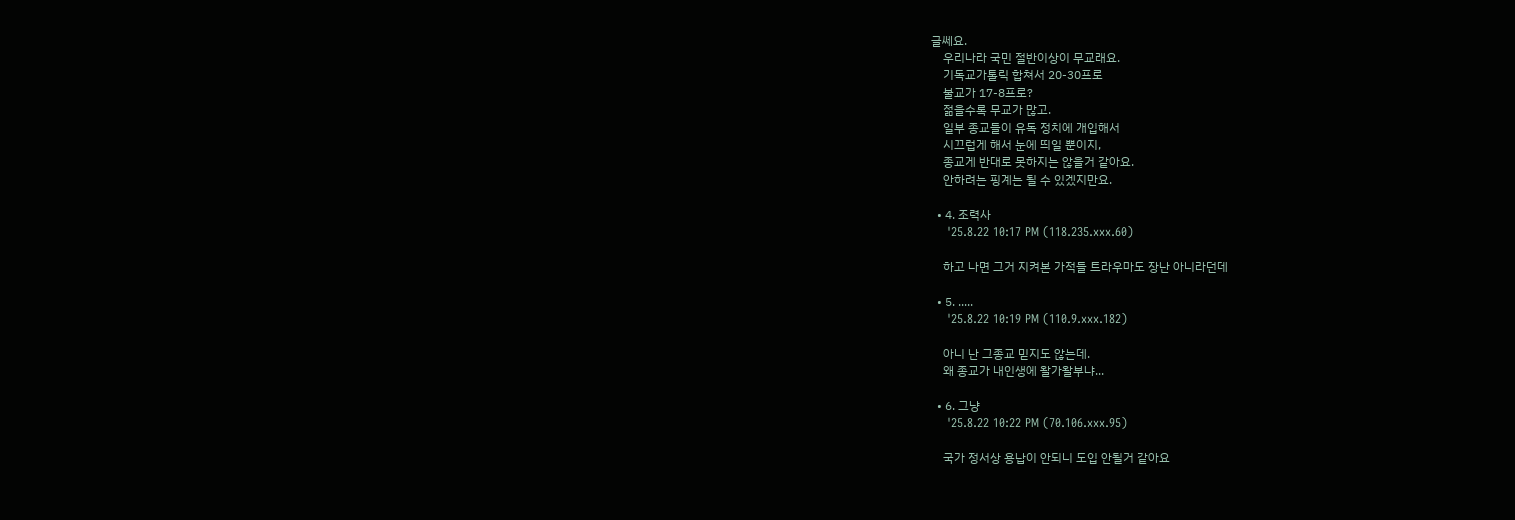글쎄요.
    우리나라 국민 절반이상이 무교래요.
    기독교가톨릭 합쳐서 20-30프로
    불교가 17-8프로?
    젊을수록 무교가 많고.
    일부 종교들이 유독 정치에 개입해서
    시끄럽게 해서 눈에 띄일 뿐이지,
    종교게 반대로 못하지는 않을거 같아요.
    안하려는 핑계는 될 수 있겠지만요.

  • 4. 조력사
    '25.8.22 10:17 PM (118.235.xxx.60)

    하고 나면 그거 지켜본 가적들 트라우마도 장난 아니라던데

  • 5. .....
    '25.8.22 10:19 PM (110.9.xxx.182)

    아니 난 그종교 믿지도 않는데.
    왜 종교가 내인생에 왈가왈부냐...

  • 6. 그냥
    '25.8.22 10:22 PM (70.106.xxx.95)

    국가 정서상 용납이 안되니 도입 안될거 같아요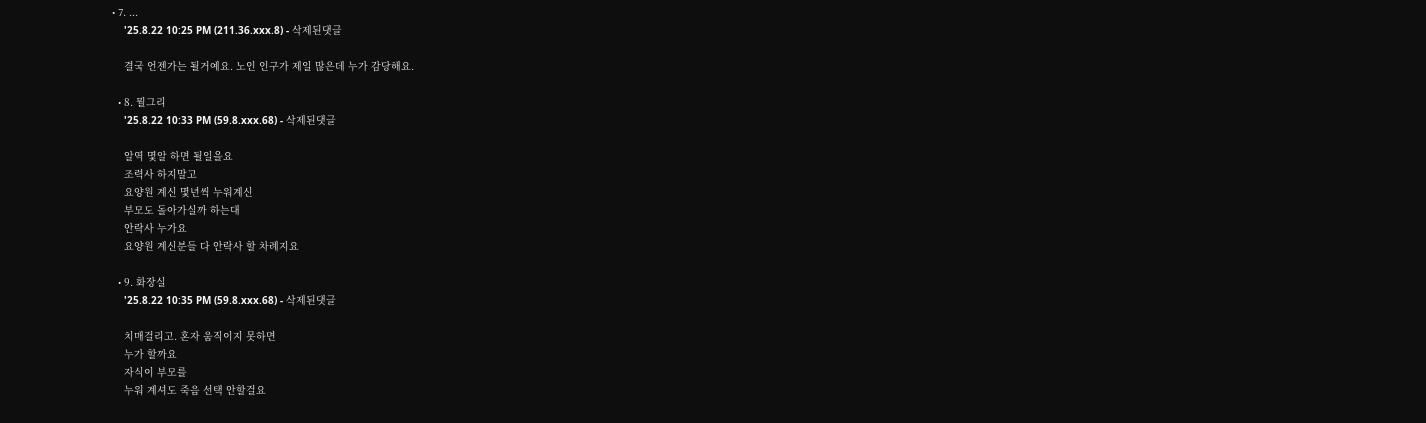• 7. ...
    '25.8.22 10:25 PM (211.36.xxx.8) - 삭제된댓글

    결국 언젠가는 될거예요. 노인 인구가 제일 많은데 누가 감당해요.

  • 8. 뭘그리
    '25.8.22 10:33 PM (59.8.xxx.68) - 삭제된댓글

    알역 몇알 하면 될일을요
    조력사 하지말고
    요양원 계신 몇년씩 누워계신
    부모도 돌아가실까 하는대
    안락사 누가요
    요양원 계신분들 다 안락사 할 차례지요

  • 9. 화장실
    '25.8.22 10:35 PM (59.8.xxx.68) - 삭제된댓글

    치매걸리고. 혼자 움직이지 못하면
    누가 할까요
    자식이 부모를
    누워 계셔도 죽음 선택 안할걸요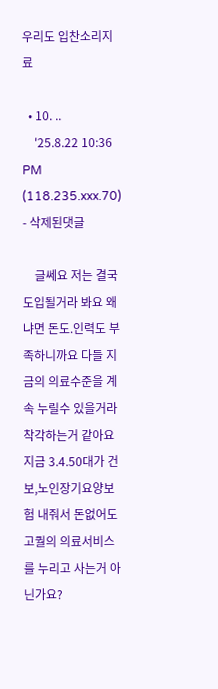우리도 입찬소리지료

  • 10. ..
    '25.8.22 10:36 PM (118.235.xxx.70) - 삭제된댓글

    글쎄요 저는 결국 도입될거라 봐요 왜냐면 돈도.인력도 부족하니까요 다들 지금의 의료수준을 계속 누릴수 있을거라 착각하는거 같아요 지금 3.4.50대가 건보,노인장기요양보험 내줘서 돈없어도 고퀄의 의료서비스를 누리고 사는거 아닌가요?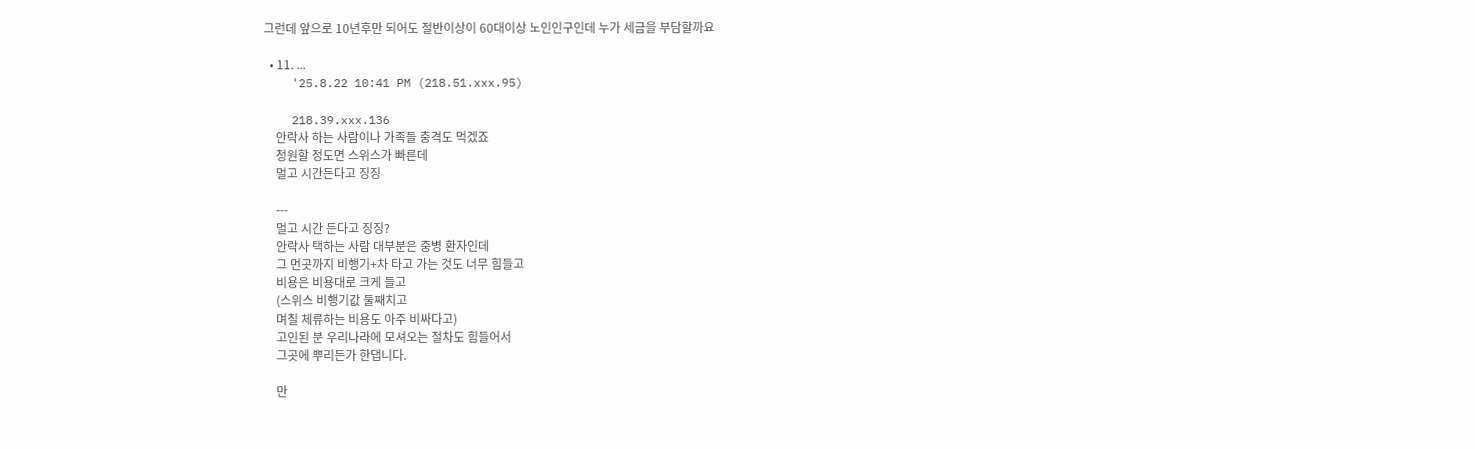그런데 앞으로 10년후만 되어도 절반이상이 60대이상 노인인구인데 누가 세금을 부담할까요

  • 11. ...
    '25.8.22 10:41 PM (218.51.xxx.95)

    218.39.xxx.136
    안락사 하는 사람이나 가족들 충격도 먹겠죠
    청원할 정도면 스위스가 빠른데
    멀고 시간든다고 징징

    ---
    멀고 시간 든다고 징징?
    안락사 택하는 사람 대부분은 중병 환자인데
    그 먼곳까지 비행기+차 타고 가는 것도 너무 힘들고
    비용은 비용대로 크게 들고
    (스위스 비행기값 둘째치고
    며칠 체류하는 비용도 아주 비싸다고)
    고인된 분 우리나라에 모셔오는 절차도 힘들어서
    그곳에 뿌리든가 한댑니다.

    만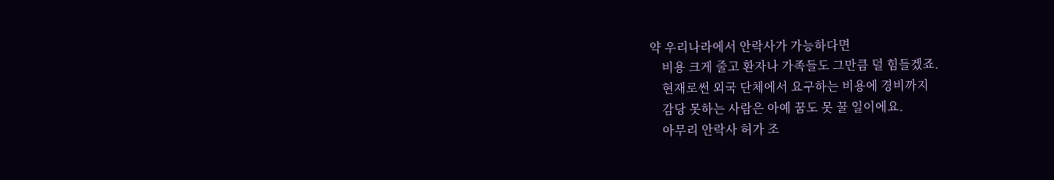약 우리나라에서 안락사가 가능하다면
    비용 크게 줄고 환자나 가족들도 그만큼 덜 힘들겠죠.
    현재로썬 외국 단체에서 요구하는 비용에 경비까지
    감당 못하는 사람은 아예 꿈도 못 꿀 일이에요.
    아무리 안락사 허가 조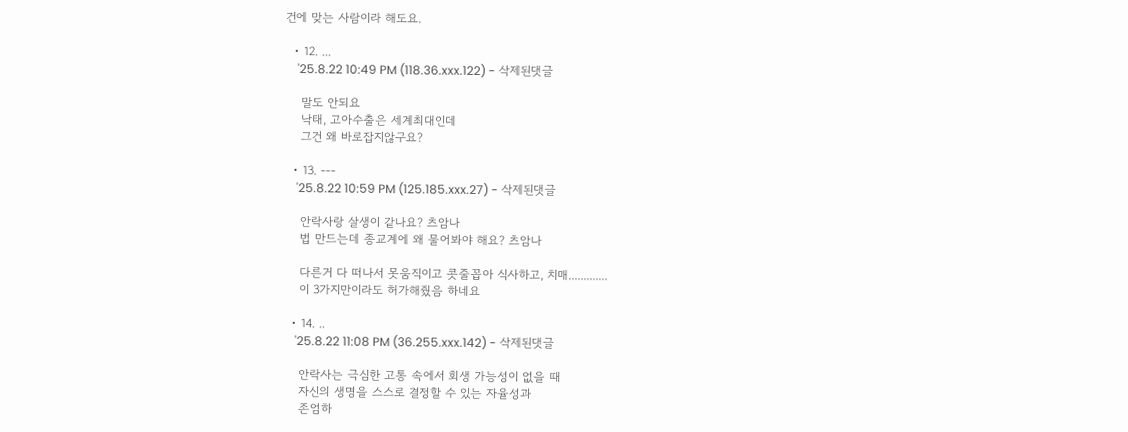건에 맞는 사람이라 해도요.

  • 12. ...
    '25.8.22 10:49 PM (118.36.xxx.122) - 삭제된댓글

    말도 안되요
    낙태, 고아수출은 세계최대인데
    그건 왜 바로잡지않구요?

  • 13. ---
    '25.8.22 10:59 PM (125.185.xxx.27) - 삭제된댓글

    안락사랑 살생이 같나요? 츠암나
    법 만드는데 종교계에 왜 물어봐야 해요? 츠암나

    다른거 다 떠나서 못움직이고 콧줄꼽아 식사하고, 치매.............
    이 3가지만이라도 허가해줬음 하네요

  • 14. ..
    '25.8.22 11:08 PM (36.255.xxx.142) - 삭제된댓글

    안락사는 극심한 고통 속에서 회생 가능성이 없을 때
    자신의 생명을 스스로 결정할 수 있는 자율성과
    존엄하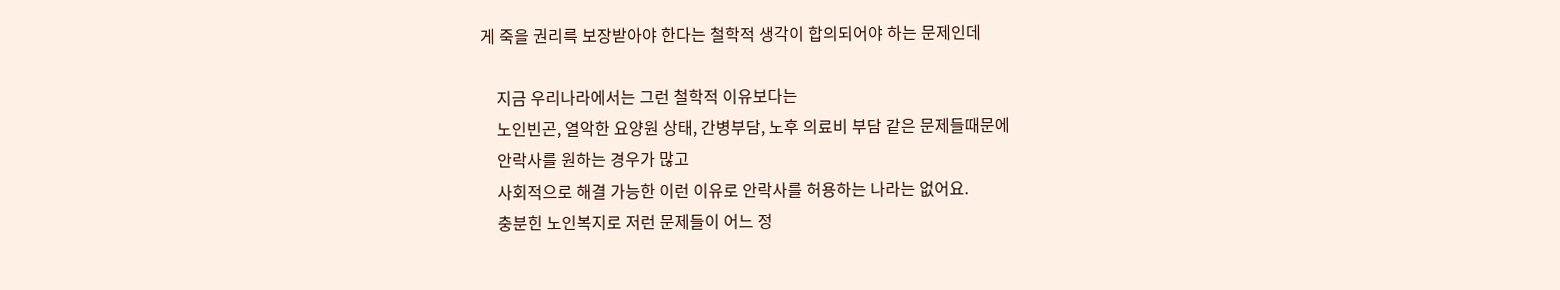게 죽을 권리륵 보장받아야 한다는 철학적 생각이 합의되어야 하는 문제인데

    지금 우리나라에서는 그런 철학적 이유보다는
    노인빈곤, 열악한 요양원 상태, 간병부담, 노후 의료비 부담 같은 문제들때문에
    안락사를 원하는 경우가 많고
    사회적으로 해결 가능한 이런 이유로 안락사를 허용하는 나라는 없어요.
    충분힌 노인복지로 저런 문제들이 어느 정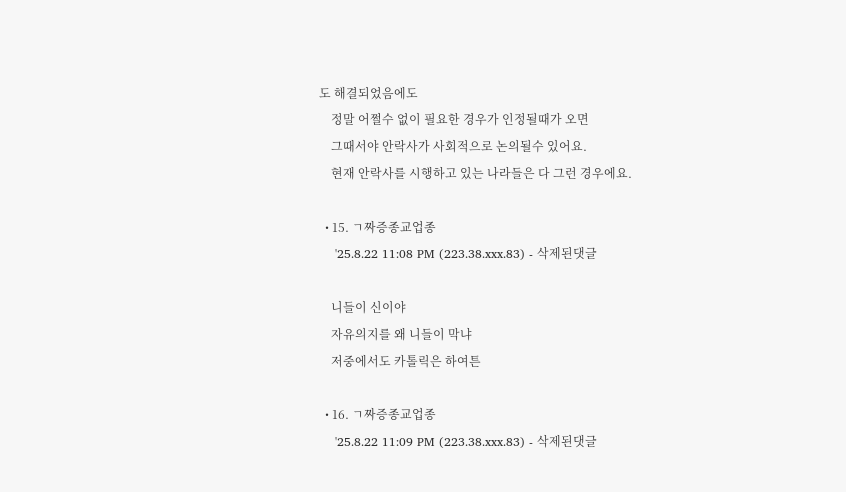도 해결되었음에도
    정말 어쩔수 없이 필요한 경우가 인정될때가 오면
    그때서야 안락사가 사회적으로 논의될수 있어요.
    현재 안락사를 시행하고 있는 나라들은 다 그런 경우에요.

  • 15. ㄱ짜증종교업종
    '25.8.22 11:08 PM (223.38.xxx.83) - 삭제된댓글

    니들이 신이야
    자유의지를 왜 니들이 막냐
    저중에서도 카톨릭은 하여튼

  • 16. ㄱ짜증종교업종
    '25.8.22 11:09 PM (223.38.xxx.83) - 삭제된댓글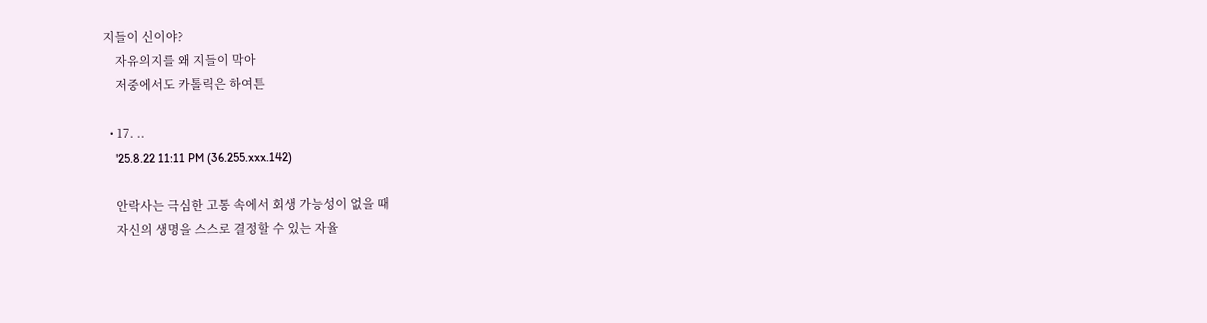지들이 신이야?
    자유의지를 왜 지들이 막아
    저중에서도 카톨릭은 하여튼

  • 17. ..
    '25.8.22 11:11 PM (36.255.xxx.142)

    안락사는 극심한 고통 속에서 회생 가능성이 없을 때
    자신의 생명을 스스로 결정할 수 있는 자율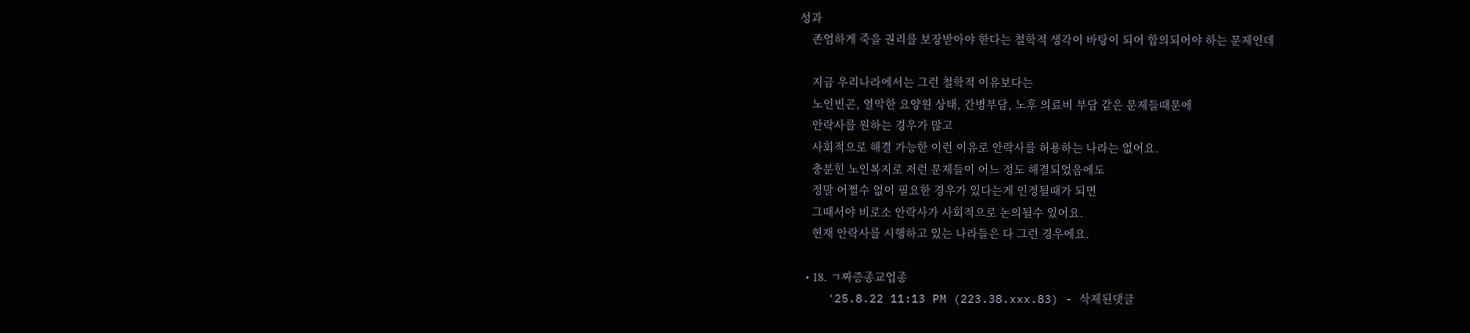성과
    존엄하게 죽을 권리를 보장받아야 한다는 철학적 생각이 바탕이 되어 합의되어야 하는 문제인데

    지금 우리나라에서는 그런 철학적 이유보다는
    노인빈곤, 열악한 요양원 상태, 간병부담, 노후 의료비 부담 같은 문제들때문에
    안락사를 원하는 경우가 많고
    사회적으로 해결 가능한 이런 이유로 안락사를 허용하는 나라는 없어요.
    충분힌 노인복지로 저런 문제들이 어느 정도 해결되었음에도
    정말 어쩔수 없이 필요한 경우가 있다는게 인정될때가 되면
    그때서야 비로소 안락사가 사회적으로 논의될수 있어요.
    현재 안락사를 시행하고 있는 나라들은 다 그런 경우에요.

  • 18. ㄱ짜증종교업종
    '25.8.22 11:13 PM (223.38.xxx.83) - 삭제된댓글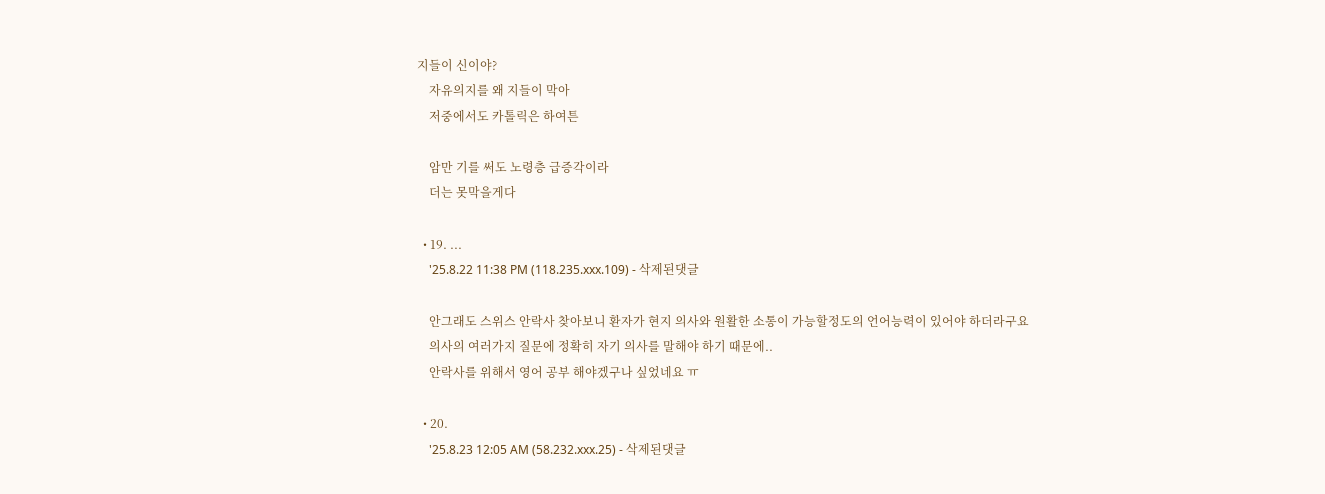지들이 신이야?
    자유의지를 왜 지들이 막아
    저중에서도 카톨릭은 하여튼

    암만 기를 써도 노령층 급증각이라
    더는 못막을게다

  • 19. ...
    '25.8.22 11:38 PM (118.235.xxx.109) - 삭제된댓글

    안그래도 스위스 안락사 찾아보니 환자가 현지 의사와 원활한 소통이 가능할정도의 언어능력이 있어야 하더라구요
    의사의 여러가지 질문에 정확히 자기 의사를 말해야 하기 때문에..
    안락사를 위해서 영어 공부 해야겠구나 싶었네요 ㅠ

  • 20.
    '25.8.23 12:05 AM (58.232.xxx.25) - 삭제된댓글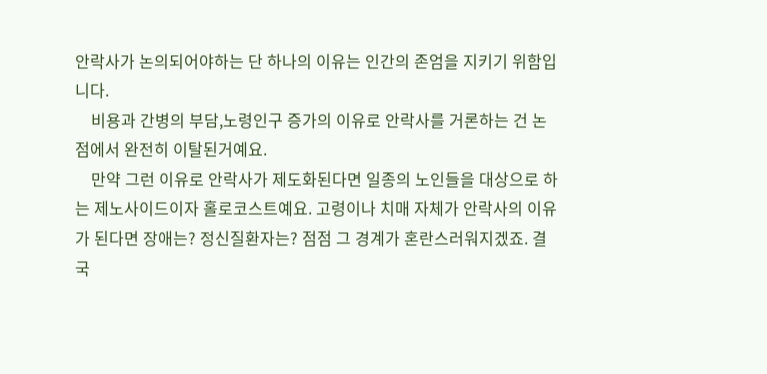안락사가 논의되어야하는 단 하나의 이유는 인간의 존엄을 지키기 위함입니다.
    비용과 간병의 부담,노령인구 증가의 이유로 안락사를 거론하는 건 논점에서 완전히 이탈된거예요.
    만약 그런 이유로 안락사가 제도화된다면 일종의 노인들을 대상으로 하는 제노사이드이자 홀로코스트예요. 고령이나 치매 자체가 안락사의 이유가 된다면 장애는? 정신질환자는? 점점 그 경계가 혼란스러워지겠죠. 결국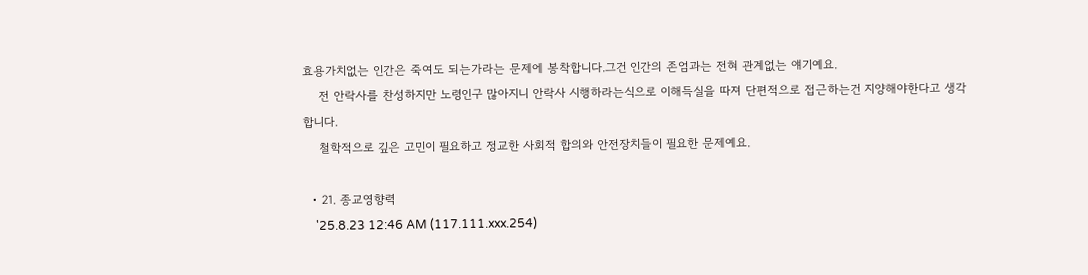효용가치없는 인간은 죽여도 되는가라는 문제에 봉착합니다.그건 인간의 존엄과는 전혀 관계없는 얘기예요.
    전 안락사를 찬성하지만 노령인구 많아지니 안락사 시행하라는식으로 이해득실을 따져 단편적으로 접근하는건 지양해야한다고 생각합니다.
    철학적으로 깊은 고민이 필요하고 정교한 사회적 합의와 안전장치들이 필요한 문제예요.

  • 21. 종교영향력
    '25.8.23 12:46 AM (117.111.xxx.254)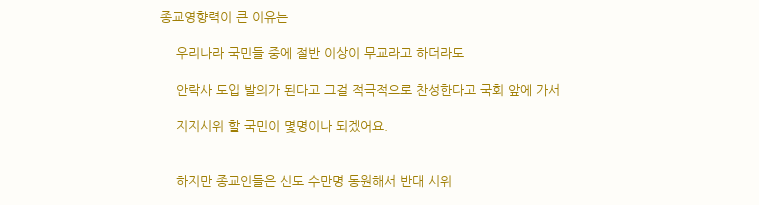종교영향력이 큰 이유는

    우리나라 국민들 중에 절반 이상이 무교라고 하더라도

    안락사 도입 발의가 된다고 그걸 적극적으로 찬성한다고 국회 앞에 가서

    지지시위 할 국민이 몇명이나 되겠어요.


    하지만 종교인들은 신도 수만명 동원해서 반대 시위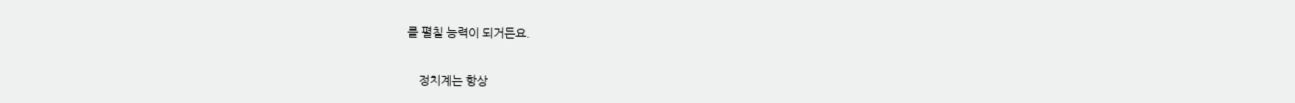를 펼칠 능력이 되거든요.


    정치계는 항상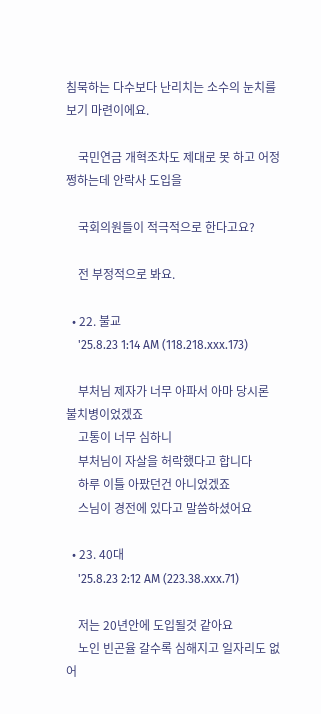침묵하는 다수보다 난리치는 소수의 눈치를 보기 마련이에요.

    국민연금 개혁조차도 제대로 못 하고 어정쩡하는데 안락사 도입을

    국회의원들이 적극적으로 한다고요?

    전 부정적으로 봐요.

  • 22. 불교
    '25.8.23 1:14 AM (118.218.xxx.173)

    부처님 제자가 너무 아파서 아마 당시론 불치병이었겠죠
    고통이 너무 심하니
    부처님이 자살을 허락했다고 합니다
    하루 이틀 아팠던건 아니었겠죠
    스님이 경전에 있다고 말씀하셨어요

  • 23. 40대
    '25.8.23 2:12 AM (223.38.xxx.71)

    저는 20년안에 도입될것 같아요
    노인 빈곤율 갈수록 심해지고 일자리도 없어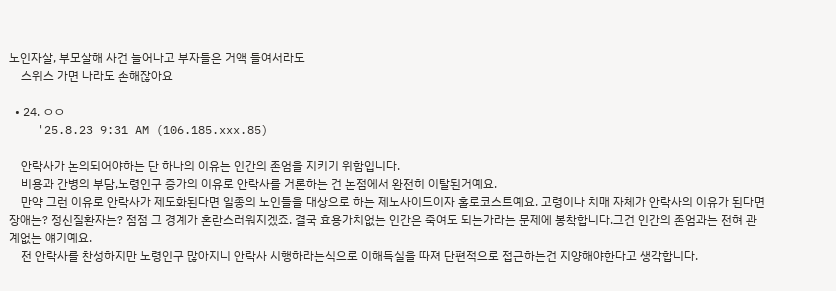노인자살, 부모살해 사건 늘어나고 부자들은 거액 들여서라도
    스위스 가면 나라도 손해잖아요

  • 24. ㅇㅇ
    '25.8.23 9:31 AM (106.185.xxx.85)

    안락사가 논의되어야하는 단 하나의 이유는 인간의 존엄을 지키기 위함입니다.
    비용과 간병의 부담,노령인구 증가의 이유로 안락사를 거론하는 건 논점에서 완전히 이탈된거예요.
    만약 그런 이유로 안락사가 제도화된다면 일종의 노인들을 대상으로 하는 제노사이드이자 홀로코스트예요. 고령이나 치매 자체가 안락사의 이유가 된다면 장애는? 정신질환자는? 점점 그 경계가 혼란스러워지겠죠. 결국 효용가치없는 인간은 죽여도 되는가라는 문제에 봉착합니다.그건 인간의 존엄과는 전혀 관계없는 얘기예요.
    전 안락사를 찬성하지만 노령인구 많아지니 안락사 시행하라는식으로 이해득실을 따져 단편적으로 접근하는건 지양해야한다고 생각합니다.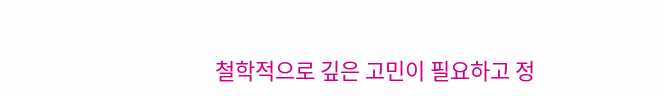철학적으로 깊은 고민이 필요하고 정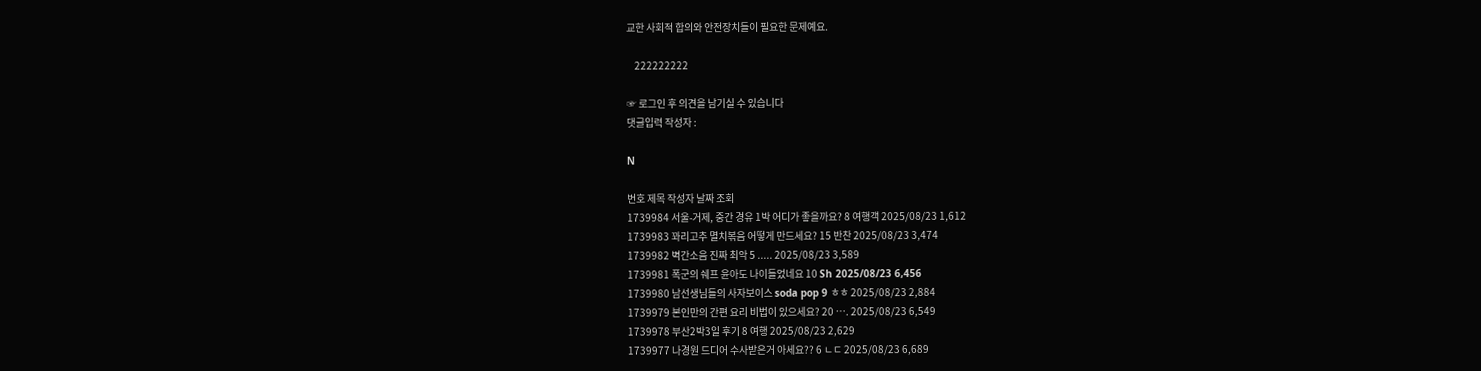교한 사회적 합의와 안전장치들이 필요한 문제예요.

    222222222

☞ 로그인 후 의견을 남기실 수 있습니다
댓글입력 작성자 :

N

번호 제목 작성자 날짜 조회
1739984 서울-거제, 중간 경유 1박 어디가 좋을까요? 8 여행객 2025/08/23 1,612
1739983 꽈리고추 멸치볶음 어떻게 만드세요? 15 반찬 2025/08/23 3,474
1739982 벽간소음 진짜 최악 5 ..... 2025/08/23 3,589
1739981 폭군의 쉐프 윤아도 나이들었네요 10 Sh 2025/08/23 6,456
1739980 남선생님들의 사자보이스 soda pop 9 ㅎㅎ 2025/08/23 2,884
1739979 본인만의 간편 요리 비법이 있으세요? 20 …. 2025/08/23 6,549
1739978 부산2박3일 후기 8 여행 2025/08/23 2,629
1739977 나경원 드디어 수사받은거 아세요?? 6 ㄴㄷ 2025/08/23 6,689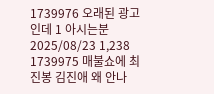1739976 오래된 광고인데 1 아시는분 2025/08/23 1,238
1739975 매불쇼에 최진봉 김진애 왜 안나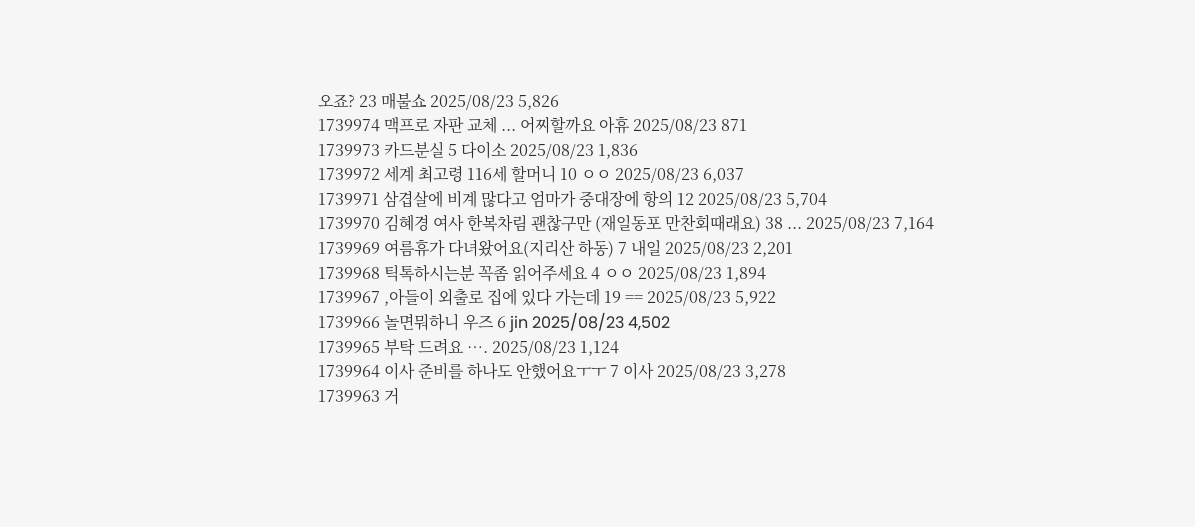오죠? 23 매불쇼 2025/08/23 5,826
1739974 맥프로 자판 교체 ... 어찌할까요 아휴 2025/08/23 871
1739973 카드분실 5 다이소 2025/08/23 1,836
1739972 세계 최고령 116세 할머니 10 ㅇㅇ 2025/08/23 6,037
1739971 삼겹살에 비계 많다고 엄마가 중대장에 항의 12 2025/08/23 5,704
1739970 김혜경 여사 한복차림 괜찮구만 (재일동포 만찬회때래요) 38 ... 2025/08/23 7,164
1739969 여름휴가 다녀왔어요(지리산 하동) 7 내일 2025/08/23 2,201
1739968 틱톡하시는분 꼭좀 읽어주세요 4 ㅇㅇ 2025/08/23 1,894
1739967 ,아들이 외출로 집에 있다 가는데 19 == 2025/08/23 5,922
1739966 놀면뭐하니 우즈 6 jin 2025/08/23 4,502
1739965 부탁 드려요 …. 2025/08/23 1,124
1739964 이사 준비를 하나도 안했어요ㅜㅜ 7 이사 2025/08/23 3,278
1739963 거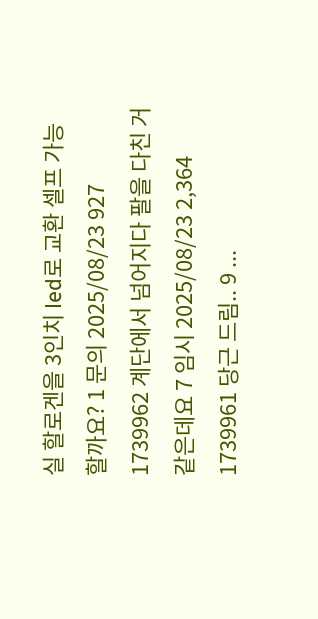실 할로겐을 3인치 led로 교환 셀프 가능할까요? 1 문의 2025/08/23 927
1739962 계단에서 넘어지다 팔을 다친 거 같은데요 7 임시 2025/08/23 2,364
1739961 당근 드림.. 9 ...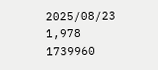2025/08/23 1,978
1739960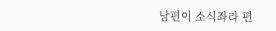남편이 소식좌라 편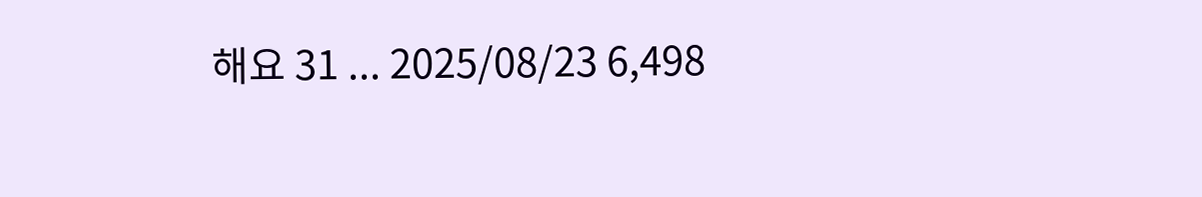해요 31 ... 2025/08/23 6,498